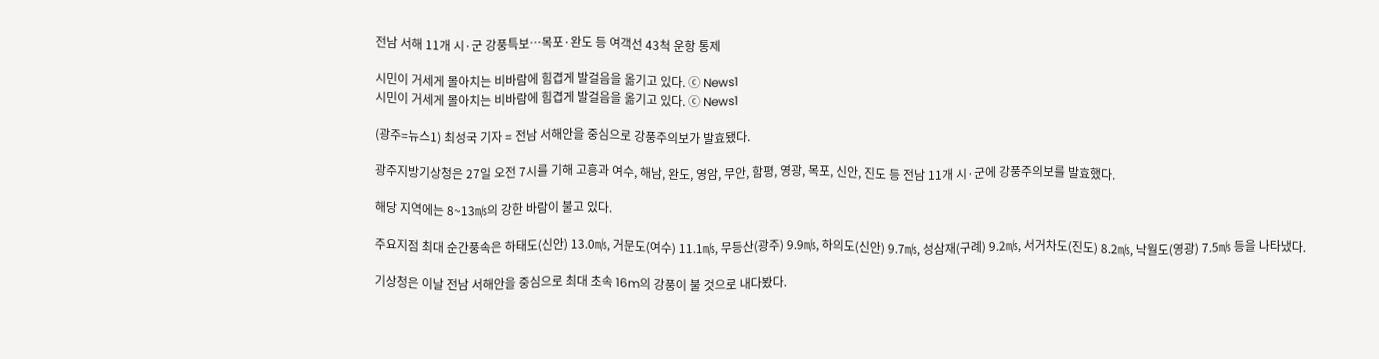전남 서해 11개 시·군 강풍특보…목포·완도 등 여객선 43척 운항 통제

시민이 거세게 몰아치는 비바람에 힘겹게 발걸음을 옮기고 있다. ⓒ News1
시민이 거세게 몰아치는 비바람에 힘겹게 발걸음을 옮기고 있다. ⓒ News1

(광주=뉴스1) 최성국 기자 = 전남 서해안을 중심으로 강풍주의보가 발효됐다.

광주지방기상청은 27일 오전 7시를 기해 고흥과 여수, 해남, 완도, 영암, 무안, 함평, 영광, 목포, 신안, 진도 등 전남 11개 시·군에 강풍주의보를 발효했다.

해당 지역에는 8~13㎧의 강한 바람이 불고 있다.

주요지점 최대 순간풍속은 하태도(신안) 13.0㎧, 거문도(여수) 11.1㎧, 무등산(광주) 9.9㎧, 하의도(신안) 9.7㎧, 성삼재(구례) 9.2㎧, 서거차도(진도) 8.2㎧, 낙월도(영광) 7.5㎧ 등을 나타냈다.

기상청은 이날 전남 서해안을 중심으로 최대 초속 16m의 강풍이 불 것으로 내다봤다.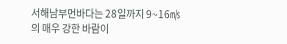서해남부먼바다는 28일까지 9~16㎧의 매우 강한 바람이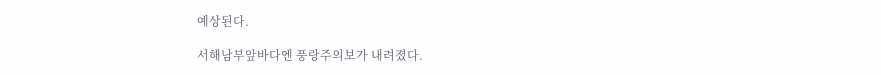예상된다.

서해남부앞바다엔 풍랑주의보가 내려졌다.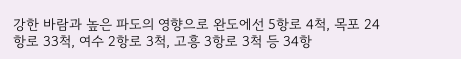강한 바람과 높은 파도의 영향으로 완도에선 5항로 4척, 목포 24항로 33척, 여수 2항로 3척, 고흥 3항로 3척 등 34항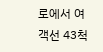로에서 여객선 43척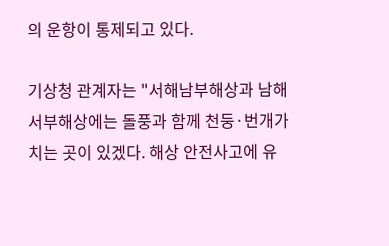의 운항이 통제되고 있다.

기상청 관계자는 "서해남부해상과 남해서부해상에는 돌풍과 함께 천둥·번개가 치는 곳이 있겠다. 해상 안전사고에 유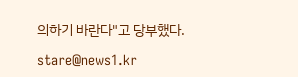의하기 바란다"고 당부했다.

stare@news1.kr